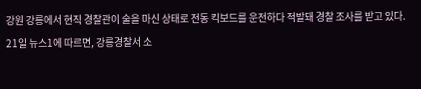강원 강릉에서 현직 경찰관이 술을 마신 상태로 전동 킥보드를 운전하다 적발돼 경찰 조사를 받고 있다.
21일 뉴스1에 따르면, 강릉경찰서 소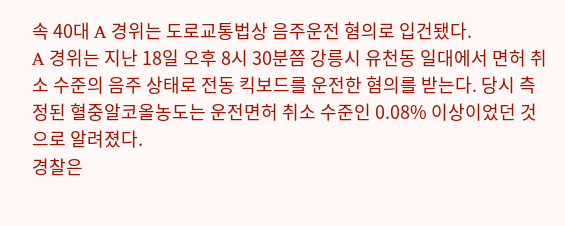속 40대 A 경위는 도로교통법상 음주운전 혐의로 입건됐다.
A 경위는 지난 18일 오후 8시 30분쯤 강릉시 유천동 일대에서 면허 취소 수준의 음주 상태로 전동 킥보드를 운전한 혐의를 받는다. 당시 측정된 혈중알코올농도는 운전면허 취소 수준인 0.08% 이상이었던 것으로 알려졌다.
경찰은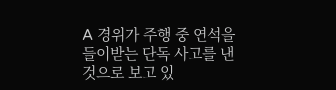A 경위가 주행 중 연석을 들이받는 단독 사고를 낸 것으로 보고 있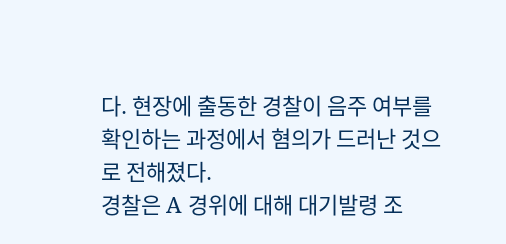다. 현장에 출동한 경찰이 음주 여부를 확인하는 과정에서 혐의가 드러난 것으로 전해졌다.
경찰은 A 경위에 대해 대기발령 조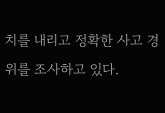치를 내리고 정확한 사고 경위를 조사하고 있다.